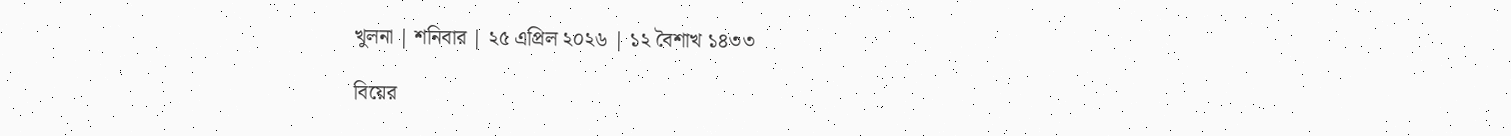খুলনা | শনিবার | ২৫ এপ্রিল ২০২৬ | ১২ বৈশাখ ১৪৩৩

বিয়ের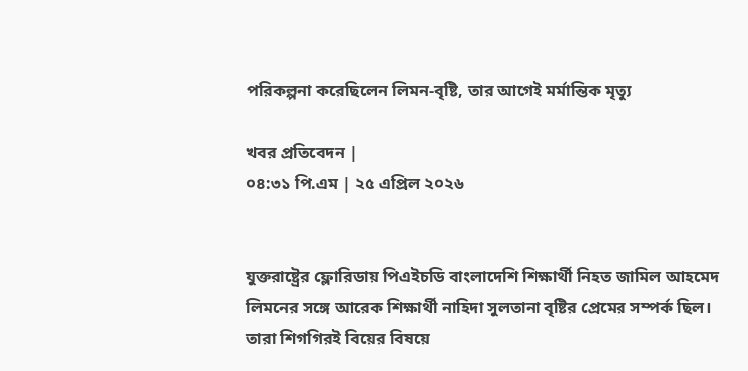পরিকল্পনা করেছিলেন লিমন-বৃষ্টি, তার আগেই মর্মান্তিক মৃত্যু

খবর প্রতিবেদন |
০৪:৩১ পি.এম | ২৫ এপ্রিল ২০২৬


যুক্তরাষ্ট্রের ফ্লোরিডায় পিএইচডি বাংলাদেশি শিক্ষার্থী নিহত জামিল আহমেদ লিমনের সঙ্গে আরেক শিক্ষার্থী নাহিদা সুলতানা বৃষ্টির প্রেমের সম্পর্ক ছিল। তারা শিগগিরই বিয়ের বিষয়ে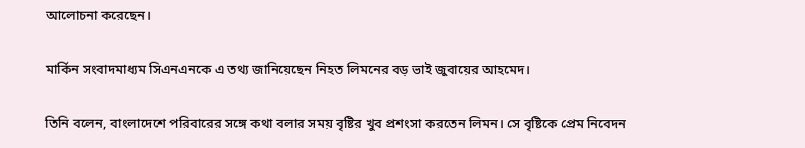আলোচনা করেছেন।

মার্কিন সংবাদমাধ্যম সিএনএনকে এ তথ্য জানিয়েছেন নিহত লিমনের বড় ভাই জুবায়ের আহমেদ।

তিনি বলেন, বাংলাদেশে পরিবারের সঙ্গে কথা বলার সময় বৃষ্টির খুব প্রশংসা করতেন লিমন। সে বৃষ্টিকে প্রেম নিবেদন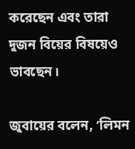করেছেন এবং তারা দুজন বিয়ের বিষয়েও ভাবছেন।

জুবায়ের বলেন, ‘লিমন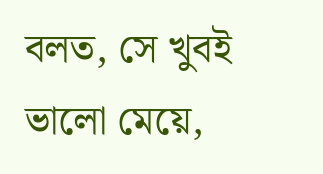বলত, সে খুবই ভালো মেয়ে,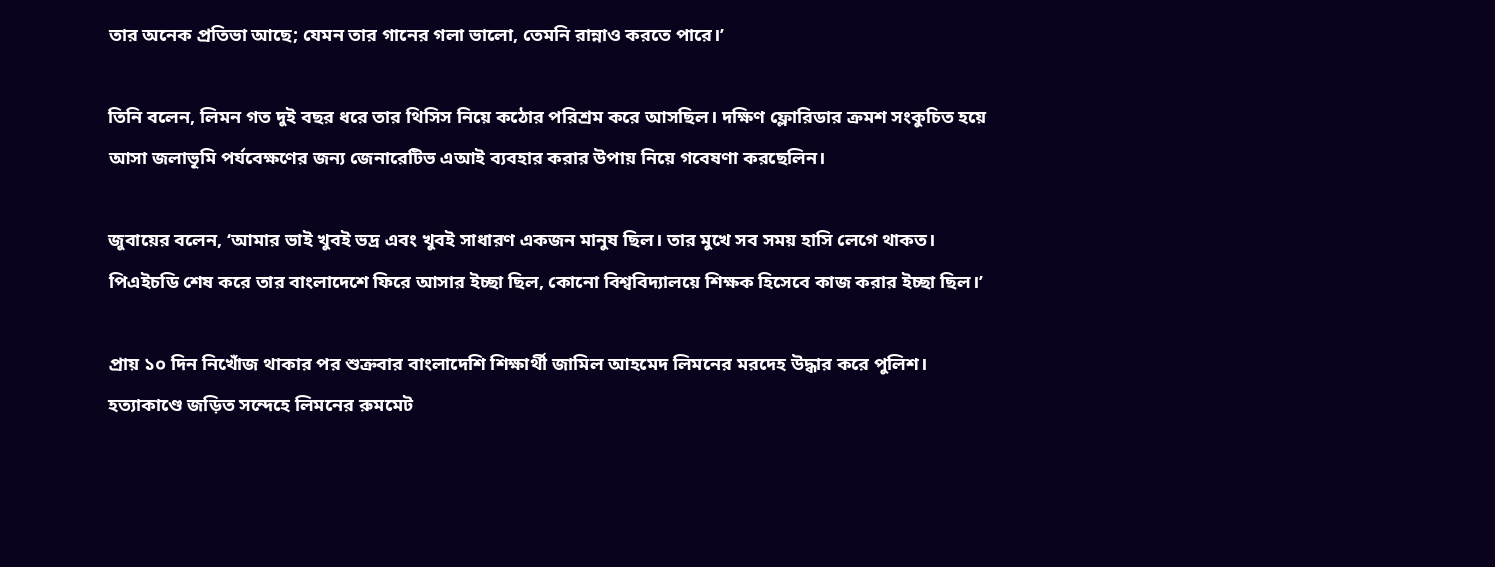তার অনেক প্রতিভা আছে; যেমন তার গানের গলা ভালো, তেমনি রান্নাও করতে পারে।’

তিনি বলেন, লিমন গত দুই বছর ধরে তার থিসিস নিয়ে কঠোর পরিশ্রম করে আসছিল। দক্ষিণ ফ্লোরিডার ক্রমশ সংকুচিত হয়ে আসা জলাভূমি পর্যবেক্ষণের জন্য জেনারেটিভ এআই ব্যবহার করার উপায় নিয়ে গবেষণা করছেলিন।

জুবায়ের বলেন, ‘আমার ভাই খুবই ভদ্র এবং খুবই সাধারণ একজন মানুষ ছিল। তার মুখে সব সময় হাসি লেগে থাকত। পিএইচডি শেষ করে তার বাংলাদেশে ফিরে আসার ইচ্ছা ছিল, কোনো বিশ্ববিদ্যালয়ে শিক্ষক হিসেবে কাজ করার ইচ্ছা ছিল।’

প্রায় ১০ দিন নিখোঁজ থাকার পর শুক্রবার বাংলাদেশি শিক্ষার্থী জামিল আহমেদ লিমনের মরদেহ উদ্ধার করে পুলিশ। হত্যাকাণ্ডে জড়িত সন্দেহে লিমনের রুমমেট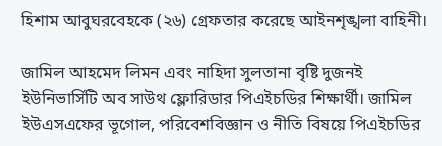হিশাম আবুঘরবেহকে (২৬) গ্রেফতার করেছে আইনশৃঙ্খলা বাহিনী।

জামিল আহমেদ লিমন এবং নাহিদা সুলতানা বৃষ্টি দুজনই ইউনিভার্সিটি অব সাউথ ফ্লোরিডার পিএইচডির শিক্ষার্থী। জামিল ইউএসএফের ভূগোল, পরিবেশবিজ্ঞান ও নীতি বিষয়ে পিএইচডির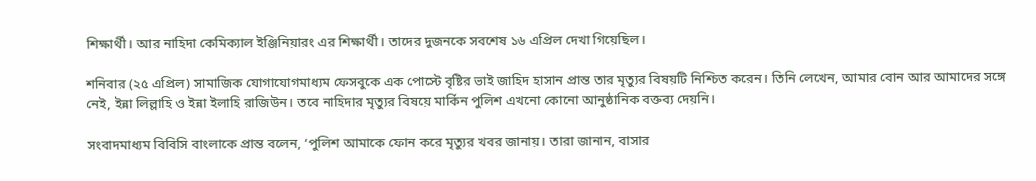শিক্ষার্থী। আর নাহিদা কেমিক্যাল ইঞ্জিনিয়ারং এর শিক্ষার্থী। তাদের দুজনকে সবশেষ ১৬ এপ্রিল দেখা গিয়েছিল।

শনিবার (২৫ এপ্রিল) সামাজিক যোগাযোগমাধ্যম ফেসবুকে এক পোস্টে বৃষ্টির ভাই জাহিদ হাসান প্রান্ত তার মৃত্যুর বিষয়টি নিশ্চিত করেন। তিনি লেখেন, আমার বোন আর আমাদের সঙ্গে নেই, ইন্না লিল্লাহি ও ইন্না ইলাহি রাজিউন। তবে নাহিদার মৃত্যুর বিষয়ে মার্কিন পুলিশ এখনো কোনো আনুষ্ঠানিক বক্তব্য দেয়নি।

সংবাদমাধ্যম বিবিসি বাংলাকে প্রান্ত বলেন, ‘পুলিশ আমাকে ফোন করে মৃত্যুর খবর জানায়। তারা জানান, বাসার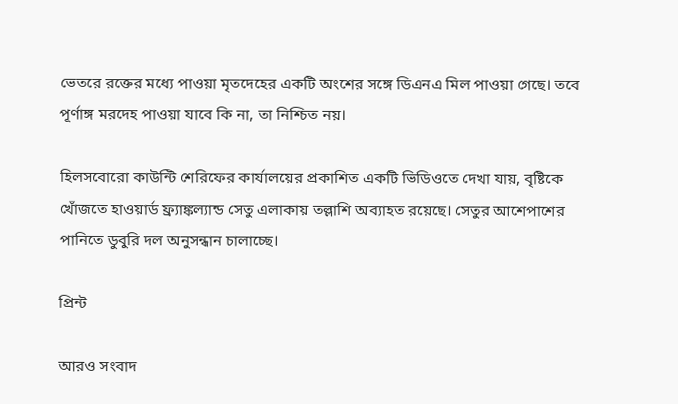ভেতরে রক্তের মধ্যে পাওয়া মৃতদেহের একটি অংশের সঙ্গে ডিএনএ মিল পাওয়া গেছে। তবে পূর্ণাঙ্গ মরদেহ পাওয়া যাবে কি না, তা নিশ্চিত নয়।

হিলসবোরো কাউন্টি শেরিফের কার্যালয়ের প্রকাশিত একটি ভিডিওতে দেখা যায়, বৃষ্টিকে খোঁজতে হাওয়ার্ড ফ্র্যাঙ্কল্যান্ড সেতু এলাকায় তল্লাশি অব্যাহত রয়েছে। সেতুর আশেপাশের পানিতে ডুবুরি দল অনুসন্ধান চালাচ্ছে।

প্রিন্ট

আরও সংবাদ